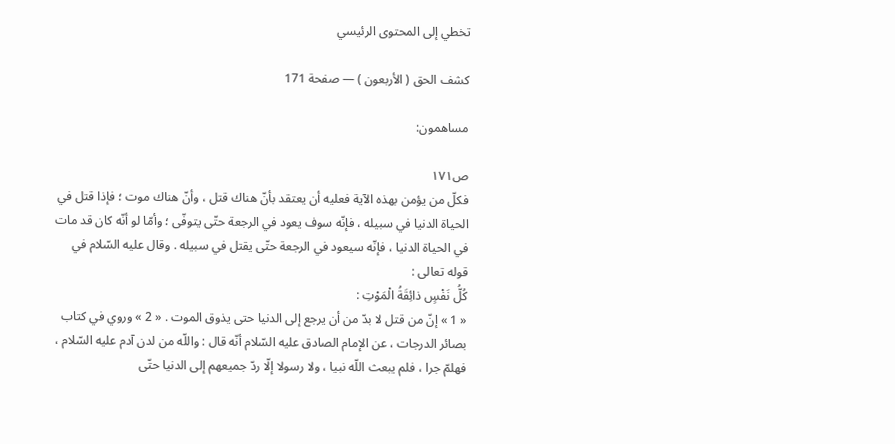تخطي إلى المحتوى الرئيسي

كشف الحق ( الأربعون ) — صفحة 171

مساهمون:

ص١٧١
فكلّ من يؤمن بهذه الآية فعليه أن يعتقد بأنّ هناك قتل ، وأنّ هناك موت ؛ فإذا قتل في الحياة الدنيا في سبيله ، فإنّه سوف يعود في الرجعة حتّى يتوفّى ؛ وأمّا لو أنّه كان قد مات في الحياة الدنيا ، فإنّه سيعود في الرجعة حتّى يقتل في سبيله . وقال عليه السّلام في قوله تعالى :
كُلُّ نَفْسٍ ذائِقَةُ الْمَوْتِ :
« 1 » إنّ من قتل لا بدّ من أن يرجع إلى الدنيا حتى يذوق الموت . « 2 » وروي في كتاب بصائر الدرجات ، عن الإمام الصادق عليه السّلام أنّه قال : واللّه من لدن آدم عليه السّلام ، فهلمّ جرا ، فلم يبعث اللّه نبيا ، ولا رسولا إلّا ردّ جميعهم إلى الدنيا حتّى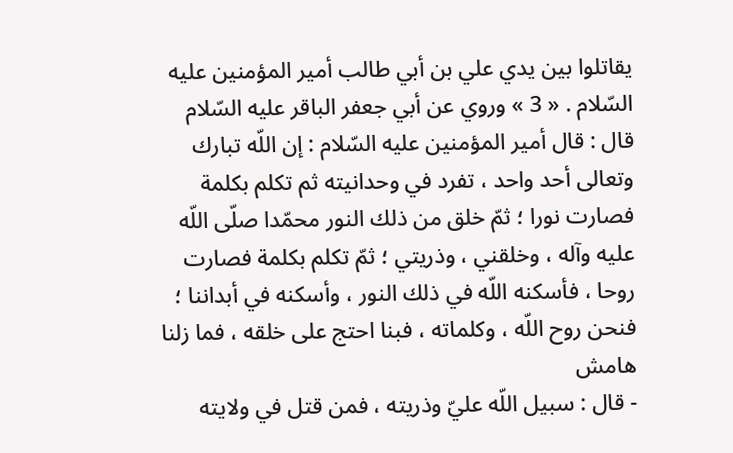يقاتلوا بين يدي علي بن أبي طالب أمير المؤمنين عليه السّلام . « 3 » وروي عن أبي جعفر الباقر عليه السّلام قال : قال أمير المؤمنين عليه السّلام : إن اللّه تبارك وتعالى أحد واحد ، تفرد في وحدانيته ثم تكلم بكلمة فصارت نورا ؛ ثمّ خلق من ذلك النور محمّدا صلّى اللّه عليه وآله ، وخلقني ، وذريتي ؛ ثمّ تكلم بكلمة فصارت روحا ، فأسكنه اللّه في ذلك النور ، وأسكنه في أبداننا ؛ فنحن روح اللّه ، وكلماته ، فبنا احتج على خلقه ، فما زلنا
هامش
- قال : سبيل اللّه عليّ وذريته ، فمن قتل في ولايته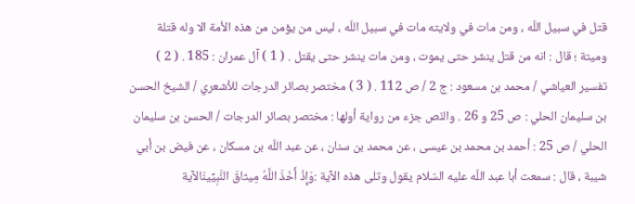قتل في سبيل اللّه ، ومن مات في ولايته مات في سبيل اللّه ، ليس من يؤمن من هذه الأمة الا وله قتلة وميتة ؛ قال : انه من قتل ينشر حتى يموت ، ومن مات ينشر حتى يقتل . ( 1 ) آل عمران : 185 . ( 2 ) تفسير العياشي / محمد بن مسعود : ج 2 / ص 112 . ( 3 ) مختصر بصائر الدرجات للأشعري / الشيخ الحسن بن سليمان الحلي : ص 25 و 26 . والنّص جزء من رواية أولها : مختصر بصائر الدرجات / الحسن بن سليمان الحلي / ص 25 : أحمد بن محمد بن عيسى ، عن محمد بن سنان ، عن عبد اللّه بن مسكان ، عن فيض بن أبي شيبة ، قال : سمعت أبا عبد اللّه عليه السّلام يقول وتلى هذه الآية :وَإِذْ أَخَذَ اللَّهُ مِيثاقَ النَّبِيِّينَالآية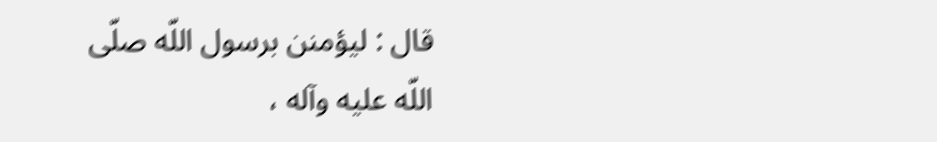قال : ليؤمنن برسول اللّه صلّى اللّه عليه وآله ،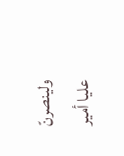ولينصرنّ عليا أمير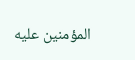المؤمنين عليه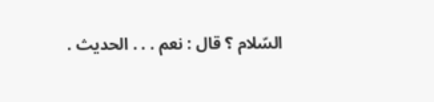السّلام ؟ قال : نعم . . . الحديث .